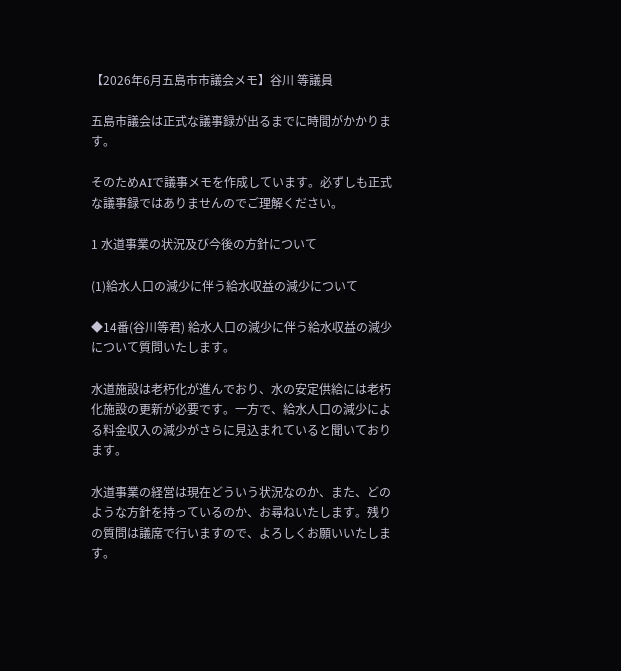【2026年6月五島市市議会メモ】谷川 等議員

五島市議会は正式な議事録が出るまでに時間がかかります。

そのためAIで議事メモを作成しています。必ずしも正式な議事録ではありませんのでご理解ください。

1 水道事業の状況及び今後の方針について

(1)給水人口の減少に伴う給水収益の減少について

◆14番(谷川等君) 給水人口の減少に伴う給水収益の減少について質問いたします。

水道施設は老朽化が進んでおり、水の安定供給には老朽化施設の更新が必要です。一方で、給水人口の減少による料金収入の減少がさらに見込まれていると聞いております。

水道事業の経営は現在どういう状況なのか、また、どのような方針を持っているのか、お尋ねいたします。残りの質問は議席で行いますので、よろしくお願いいたします。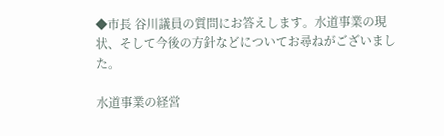◆市長 谷川議員の質問にお答えします。水道事業の現状、そして今後の方針などについてお尋ねがございました。

水道事業の経営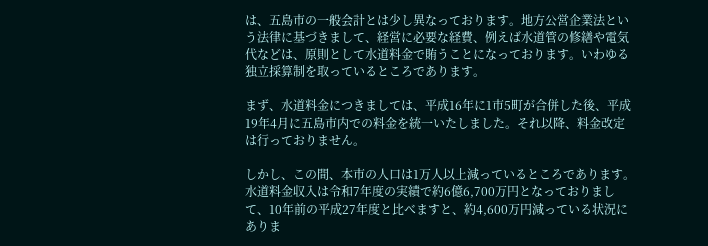は、五島市の一般会計とは少し異なっております。地方公営企業法という法律に基づきまして、経営に必要な経費、例えば水道管の修繕や電気代などは、原則として水道料金で賄うことになっております。いわゆる独立採算制を取っているところであります。

まず、水道料金につきましては、平成16年に1市5町が合併した後、平成19年4月に五島市内での料金を統一いたしました。それ以降、料金改定は行っておりません。

しかし、この間、本市の人口は1万人以上減っているところであります。水道料金収入は令和7年度の実績で約6億6,700万円となっておりまして、10年前の平成27年度と比べますと、約4,600万円減っている状況にありま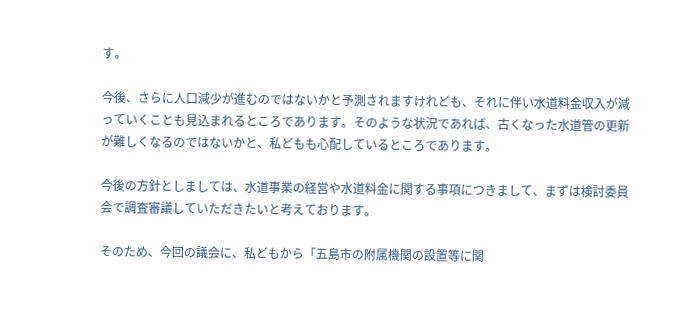す。

今後、さらに人口減少が進むのではないかと予測されますけれども、それに伴い水道料金収入が減っていくことも見込まれるところであります。そのような状況であれば、古くなった水道管の更新が難しくなるのではないかと、私どもも心配しているところであります。

今後の方針としましては、水道事業の経営や水道料金に関する事項につきまして、まずは検討委員会で調査審議していただきたいと考えております。

そのため、今回の議会に、私どもから「五島市の附属機関の設置等に関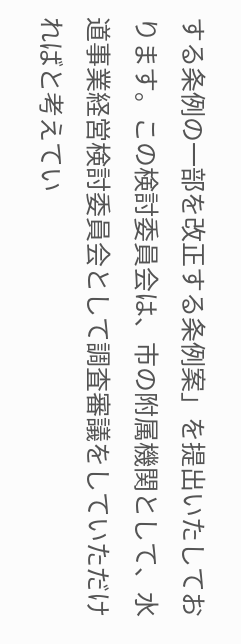する条例の一部を改正する条例案」を提出いたしております。この検討委員会は、市の附属機関として、水道事業経営検討委員会として調査審議をしていただければと考えてい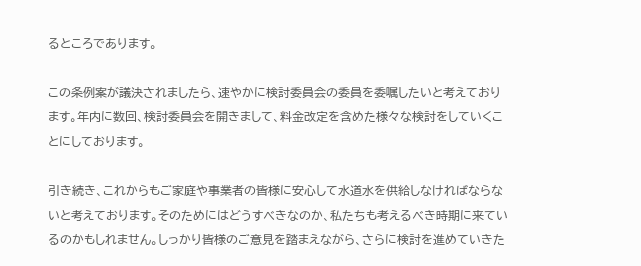るところであります。

この条例案が議決されましたら、速やかに検討委員会の委員を委嘱したいと考えております。年内に数回、検討委員会を開きまして、料金改定を含めた様々な検討をしていくことにしております。

引き続き、これからもご家庭や事業者の皆様に安心して水道水を供給しなければならないと考えております。そのためにはどうすべきなのか、私たちも考えるべき時期に来ているのかもしれません。しっかり皆様のご意見を踏まえながら、さらに検討を進めていきた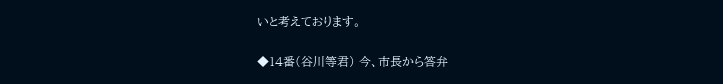いと考えております。

◆14番(谷川等君) 今、市長から答弁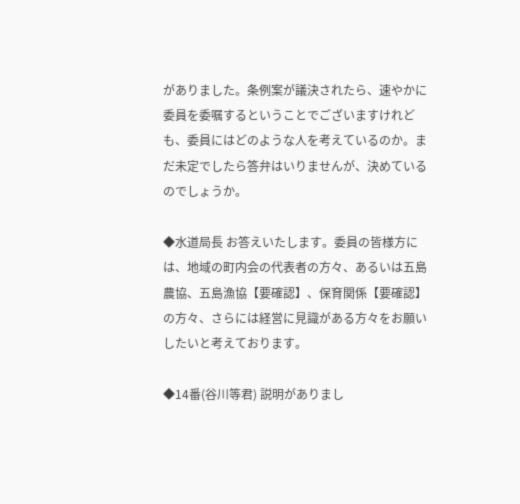がありました。条例案が議決されたら、速やかに委員を委嘱するということでございますけれども、委員にはどのような人を考えているのか。まだ未定でしたら答弁はいりませんが、決めているのでしょうか。

◆水道局長 お答えいたします。委員の皆様方には、地域の町内会の代表者の方々、あるいは五島農協、五島漁協【要確認】、保育関係【要確認】の方々、さらには経営に見識がある方々をお願いしたいと考えております。

◆14番(谷川等君) 説明がありまし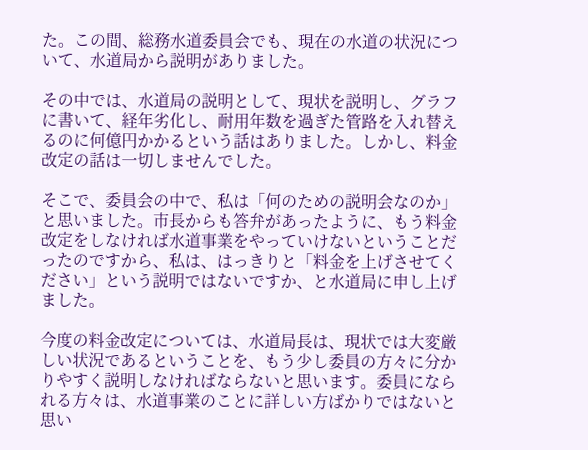た。この間、総務水道委員会でも、現在の水道の状況について、水道局から説明がありました。

その中では、水道局の説明として、現状を説明し、グラフに書いて、経年劣化し、耐用年数を過ぎた管路を入れ替えるのに何億円かかるという話はありました。しかし、料金改定の話は一切しませんでした。

そこで、委員会の中で、私は「何のための説明会なのか」と思いました。市長からも答弁があったように、もう料金改定をしなければ水道事業をやっていけないということだったのですから、私は、はっきりと「料金を上げさせてください」という説明ではないですか、と水道局に申し上げました。

今度の料金改定については、水道局長は、現状では大変厳しい状況であるということを、もう少し委員の方々に分かりやすく説明しなければならないと思います。委員になられる方々は、水道事業のことに詳しい方ばかりではないと思い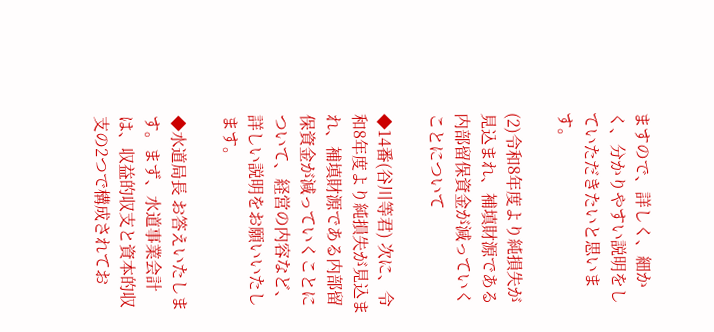ますので、詳しく、細かく、分かりやすい説明をしていただきたいと思います。

(2)令和8年度より純損失が見込まれ、補填財源である内部留保資金が減っていくことについて

◆14番(谷川等君) 次に、令和8年度より純損失が見込まれ、補填財源である内部留保資金が減っていくことについて、経営の内容など、詳しい説明をお願いいたします。

◆水道局長 お答えいたします。まず、水道事業会計は、収益的収支と資本的収支の2つで構成されてお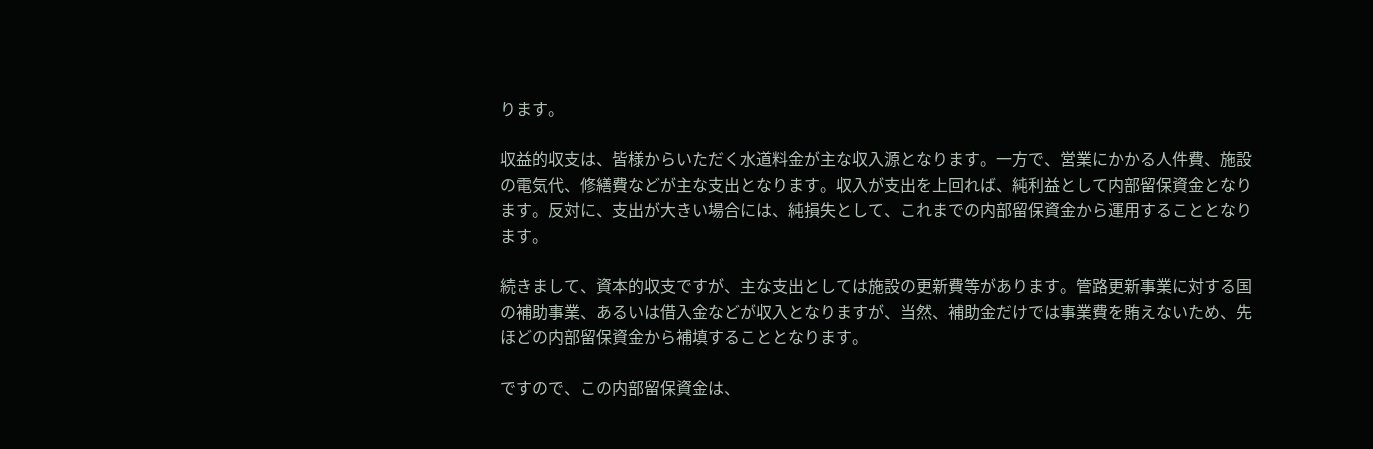ります。

収益的収支は、皆様からいただく水道料金が主な収入源となります。一方で、営業にかかる人件費、施設の電気代、修繕費などが主な支出となります。収入が支出を上回れば、純利益として内部留保資金となります。反対に、支出が大きい場合には、純損失として、これまでの内部留保資金から運用することとなります。

続きまして、資本的収支ですが、主な支出としては施設の更新費等があります。管路更新事業に対する国の補助事業、あるいは借入金などが収入となりますが、当然、補助金だけでは事業費を賄えないため、先ほどの内部留保資金から補填することとなります。

ですので、この内部留保資金は、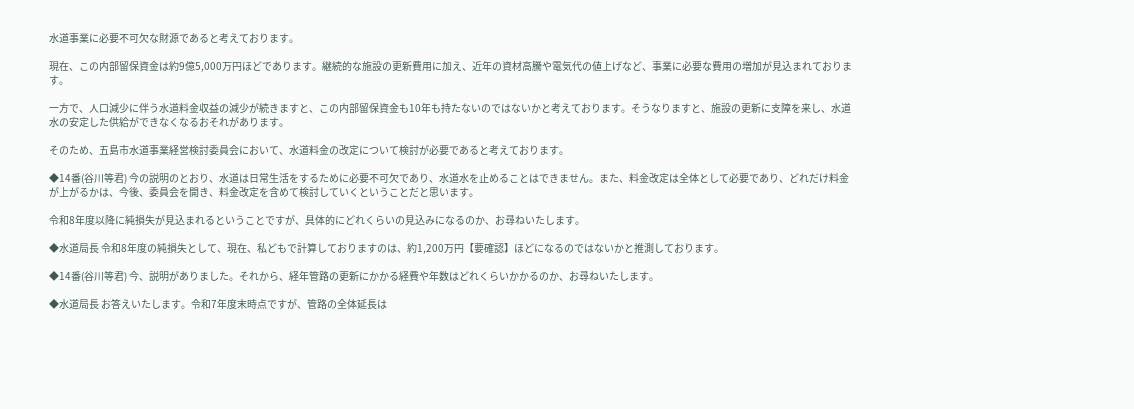水道事業に必要不可欠な財源であると考えております。

現在、この内部留保資金は約9億5,000万円ほどであります。継続的な施設の更新費用に加え、近年の資材高騰や電気代の値上げなど、事業に必要な費用の増加が見込まれております。

一方で、人口減少に伴う水道料金収益の減少が続きますと、この内部留保資金も10年も持たないのではないかと考えております。そうなりますと、施設の更新に支障を来し、水道水の安定した供給ができなくなるおそれがあります。

そのため、五島市水道事業経営検討委員会において、水道料金の改定について検討が必要であると考えております。

◆14番(谷川等君) 今の説明のとおり、水道は日常生活をするために必要不可欠であり、水道水を止めることはできません。また、料金改定は全体として必要であり、どれだけ料金が上がるかは、今後、委員会を開き、料金改定を含めて検討していくということだと思います。

令和8年度以降に純損失が見込まれるということですが、具体的にどれくらいの見込みになるのか、お尋ねいたします。

◆水道局長 令和8年度の純損失として、現在、私どもで計算しておりますのは、約1,200万円【要確認】ほどになるのではないかと推測しております。

◆14番(谷川等君) 今、説明がありました。それから、経年管路の更新にかかる経費や年数はどれくらいかかるのか、お尋ねいたします。

◆水道局長 お答えいたします。令和7年度末時点ですが、管路の全体延長は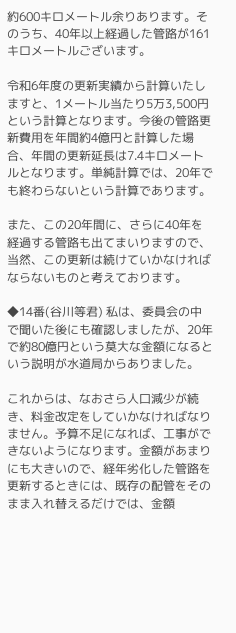約600キロメートル余りあります。そのうち、40年以上経過した管路が161キロメートルございます。

令和6年度の更新実績から計算いたしますと、1メートル当たり5万3,500円という計算となります。今後の管路更新費用を年間約4億円と計算した場合、年間の更新延長は7.4キロメートルとなります。単純計算では、20年でも終わらないという計算であります。

また、この20年間に、さらに40年を経過する管路も出てまいりますので、当然、この更新は続けていかなければならないものと考えております。

◆14番(谷川等君) 私は、委員会の中で聞いた後にも確認しましたが、20年で約80億円という莫大な金額になるという説明が水道局からありました。

これからは、なおさら人口減少が続き、料金改定をしていかなければなりません。予算不足になれば、工事ができないようになります。金額があまりにも大きいので、経年劣化した管路を更新するときには、既存の配管をそのまま入れ替えるだけでは、金額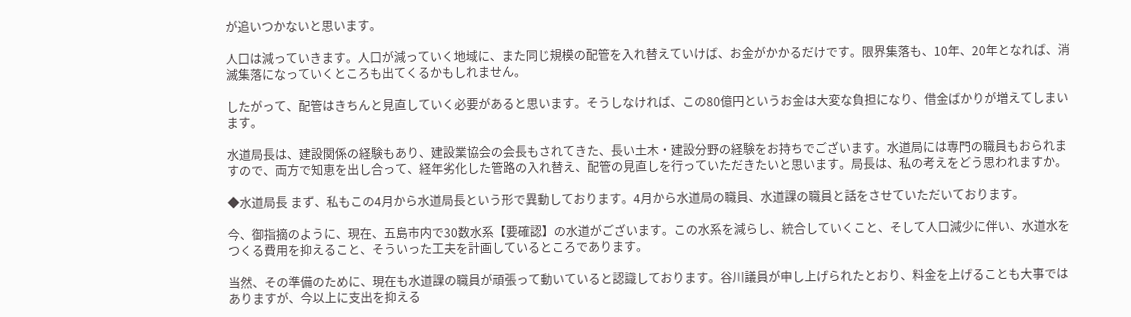が追いつかないと思います。

人口は減っていきます。人口が減っていく地域に、また同じ規模の配管を入れ替えていけば、お金がかかるだけです。限界集落も、10年、20年となれば、消滅集落になっていくところも出てくるかもしれません。

したがって、配管はきちんと見直していく必要があると思います。そうしなければ、この80億円というお金は大変な負担になり、借金ばかりが増えてしまいます。

水道局長は、建設関係の経験もあり、建設業協会の会長もされてきた、長い土木・建設分野の経験をお持ちでございます。水道局には専門の職員もおられますので、両方で知恵を出し合って、経年劣化した管路の入れ替え、配管の見直しを行っていただきたいと思います。局長は、私の考えをどう思われますか。

◆水道局長 まず、私もこの4月から水道局長という形で異動しております。4月から水道局の職員、水道課の職員と話をさせていただいております。

今、御指摘のように、現在、五島市内で30数水系【要確認】の水道がございます。この水系を減らし、統合していくこと、そして人口減少に伴い、水道水をつくる費用を抑えること、そういった工夫を計画しているところであります。

当然、その準備のために、現在も水道課の職員が頑張って動いていると認識しております。谷川議員が申し上げられたとおり、料金を上げることも大事ではありますが、今以上に支出を抑える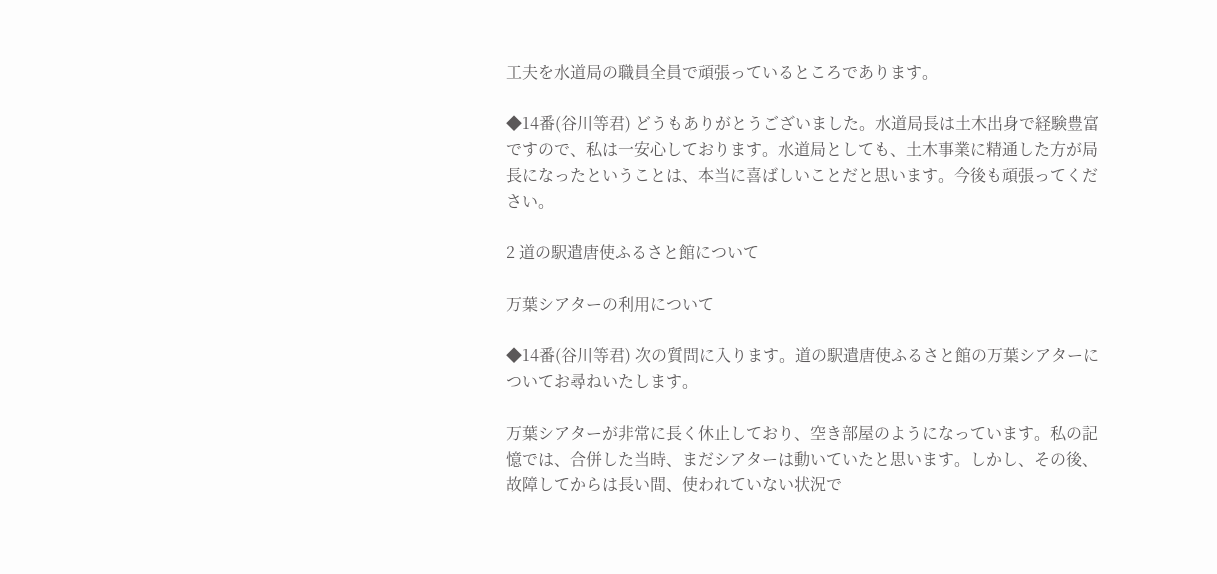工夫を水道局の職員全員で頑張っているところであります。

◆14番(谷川等君) どうもありがとうございました。水道局長は土木出身で経験豊富ですので、私は一安心しております。水道局としても、土木事業に精通した方が局長になったということは、本当に喜ばしいことだと思います。今後も頑張ってください。

2 道の駅遣唐使ふるさと館について

万葉シアターの利用について

◆14番(谷川等君) 次の質問に入ります。道の駅遣唐使ふるさと館の万葉シアターについてお尋ねいたします。

万葉シアターが非常に長く休止しており、空き部屋のようになっています。私の記憶では、合併した当時、まだシアターは動いていたと思います。しかし、その後、故障してからは長い間、使われていない状況で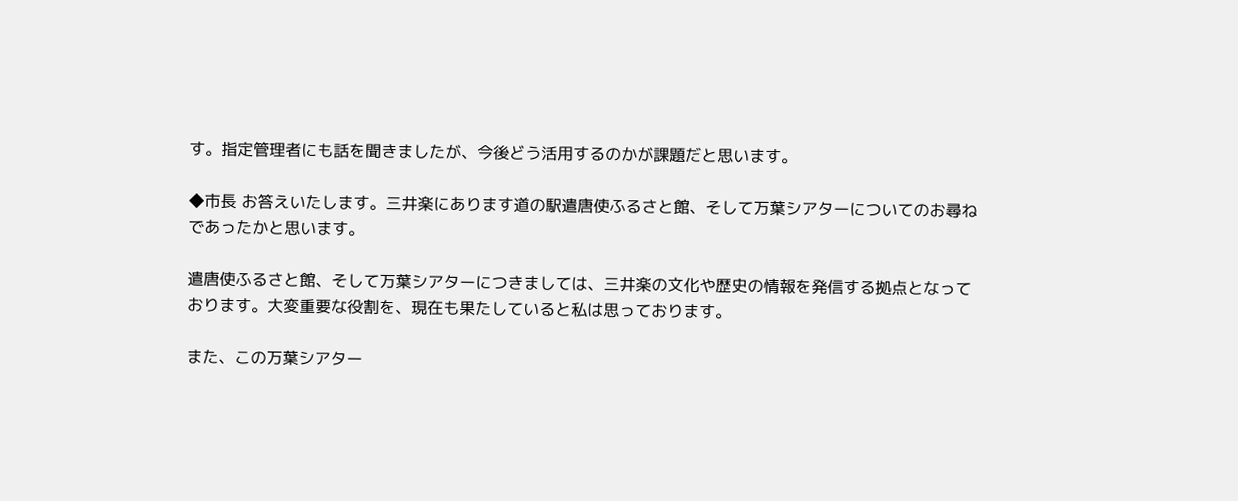す。指定管理者にも話を聞きましたが、今後どう活用するのかが課題だと思います。

◆市長 お答えいたします。三井楽にあります道の駅遣唐使ふるさと館、そして万葉シアターについてのお尋ねであったかと思います。

遣唐使ふるさと館、そして万葉シアターにつきましては、三井楽の文化や歴史の情報を発信する拠点となっております。大変重要な役割を、現在も果たしていると私は思っております。

また、この万葉シアター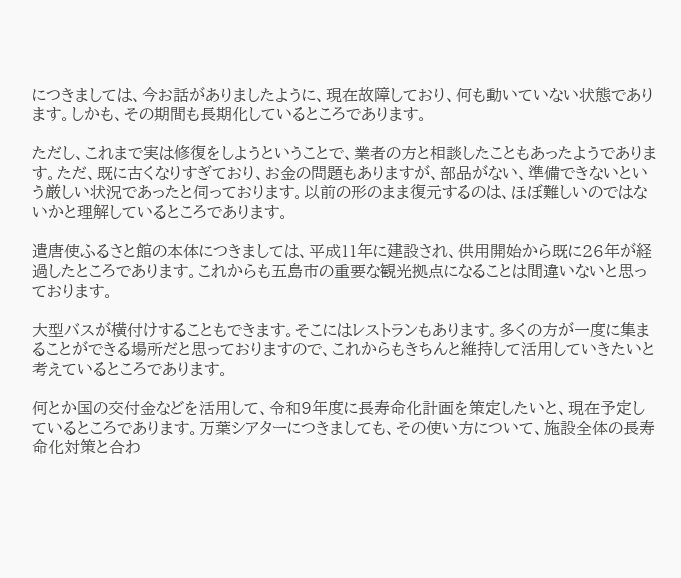につきましては、今お話がありましたように、現在故障しており、何も動いていない状態であります。しかも、その期間も長期化しているところであります。

ただし、これまで実は修復をしようということで、業者の方と相談したこともあったようであります。ただ、既に古くなりすぎており、お金の問題もありますが、部品がない、準備できないという厳しい状況であったと伺っております。以前の形のまま復元するのは、ほぼ難しいのではないかと理解しているところであります。

遣唐使ふるさと館の本体につきましては、平成11年に建設され、供用開始から既に26年が経過したところであります。これからも五島市の重要な観光拠点になることは間違いないと思っております。

大型バスが横付けすることもできます。そこにはレストランもあります。多くの方が一度に集まることができる場所だと思っておりますので、これからもきちんと維持して活用していきたいと考えているところであります。

何とか国の交付金などを活用して、令和9年度に長寿命化計画を策定したいと、現在予定しているところであります。万葉シアターにつきましても、その使い方について、施設全体の長寿命化対策と合わ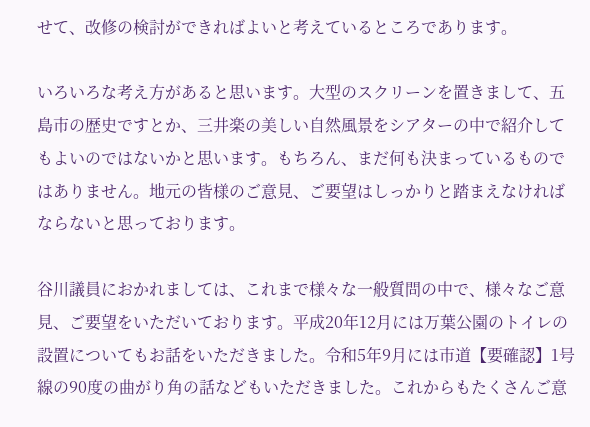せて、改修の検討ができればよいと考えているところであります。

いろいろな考え方があると思います。大型のスクリーンを置きまして、五島市の歴史ですとか、三井楽の美しい自然風景をシアターの中で紹介してもよいのではないかと思います。もちろん、まだ何も決まっているものではありません。地元の皆様のご意見、ご要望はしっかりと踏まえなければならないと思っております。

谷川議員におかれましては、これまで様々な一般質問の中で、様々なご意見、ご要望をいただいております。平成20年12月には万葉公園のトイレの設置についてもお話をいただきました。令和5年9月には市道【要確認】1号線の90度の曲がり角の話などもいただきました。これからもたくさんご意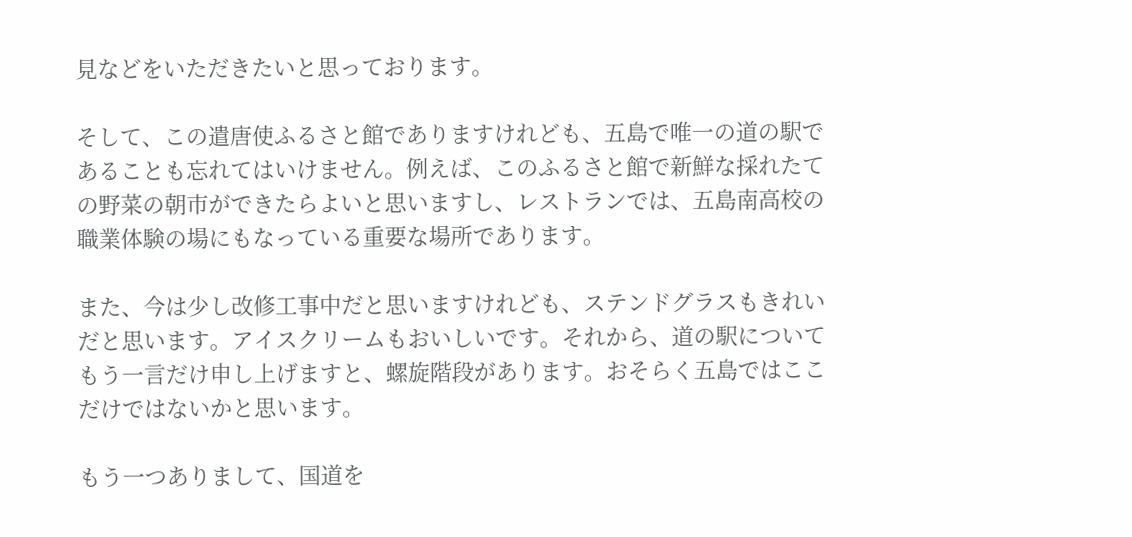見などをいただきたいと思っております。

そして、この遣唐使ふるさと館でありますけれども、五島で唯一の道の駅であることも忘れてはいけません。例えば、このふるさと館で新鮮な採れたての野菜の朝市ができたらよいと思いますし、レストランでは、五島南高校の職業体験の場にもなっている重要な場所であります。

また、今は少し改修工事中だと思いますけれども、ステンドグラスもきれいだと思います。アイスクリームもおいしいです。それから、道の駅についてもう一言だけ申し上げますと、螺旋階段があります。おそらく五島ではここだけではないかと思います。

もう一つありまして、国道を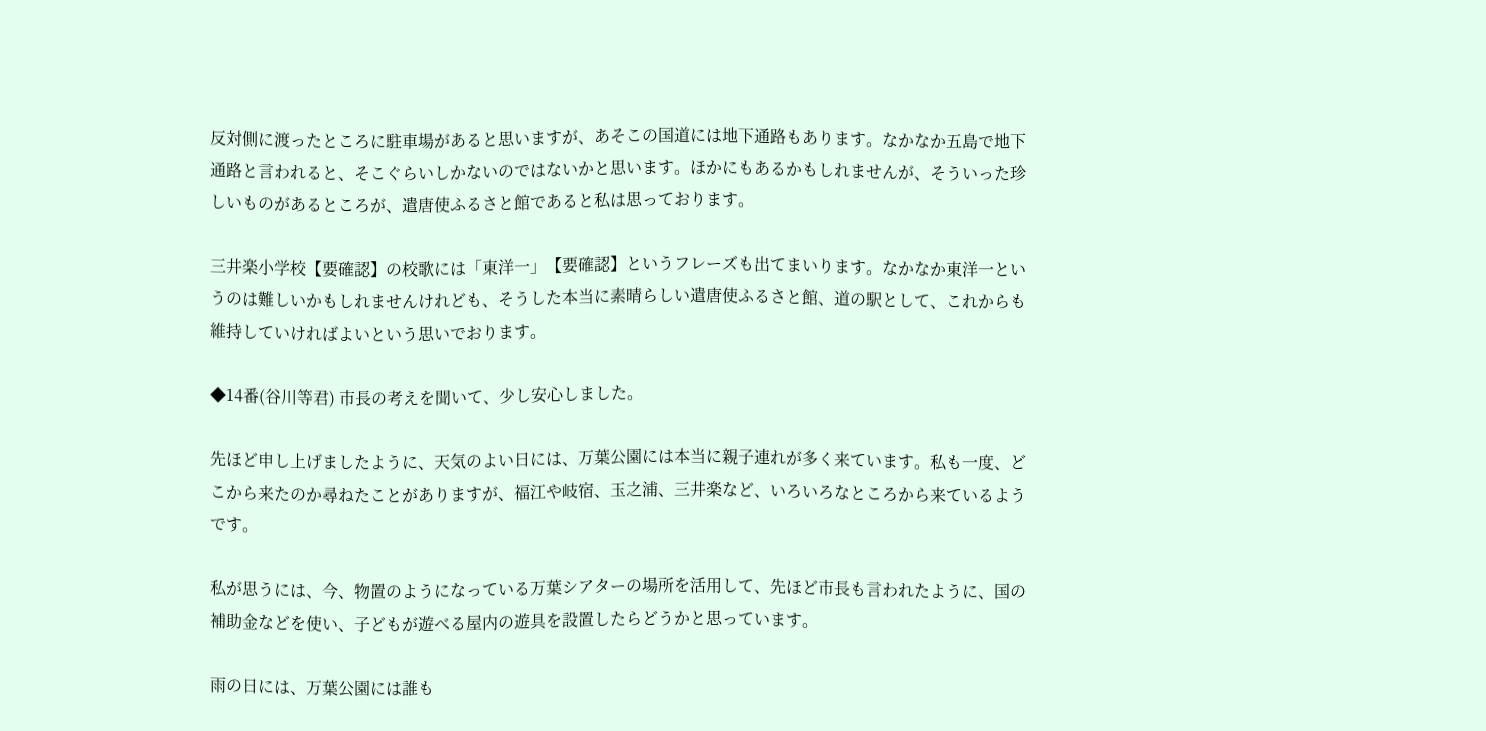反対側に渡ったところに駐車場があると思いますが、あそこの国道には地下通路もあります。なかなか五島で地下通路と言われると、そこぐらいしかないのではないかと思います。ほかにもあるかもしれませんが、そういった珍しいものがあるところが、遣唐使ふるさと館であると私は思っております。

三井楽小学校【要確認】の校歌には「東洋一」【要確認】というフレーズも出てまいります。なかなか東洋一というのは難しいかもしれませんけれども、そうした本当に素晴らしい遣唐使ふるさと館、道の駅として、これからも維持していければよいという思いでおります。

◆14番(谷川等君) 市長の考えを聞いて、少し安心しました。

先ほど申し上げましたように、天気のよい日には、万葉公園には本当に親子連れが多く来ています。私も一度、どこから来たのか尋ねたことがありますが、福江や岐宿、玉之浦、三井楽など、いろいろなところから来ているようです。

私が思うには、今、物置のようになっている万葉シアターの場所を活用して、先ほど市長も言われたように、国の補助金などを使い、子どもが遊べる屋内の遊具を設置したらどうかと思っています。

雨の日には、万葉公園には誰も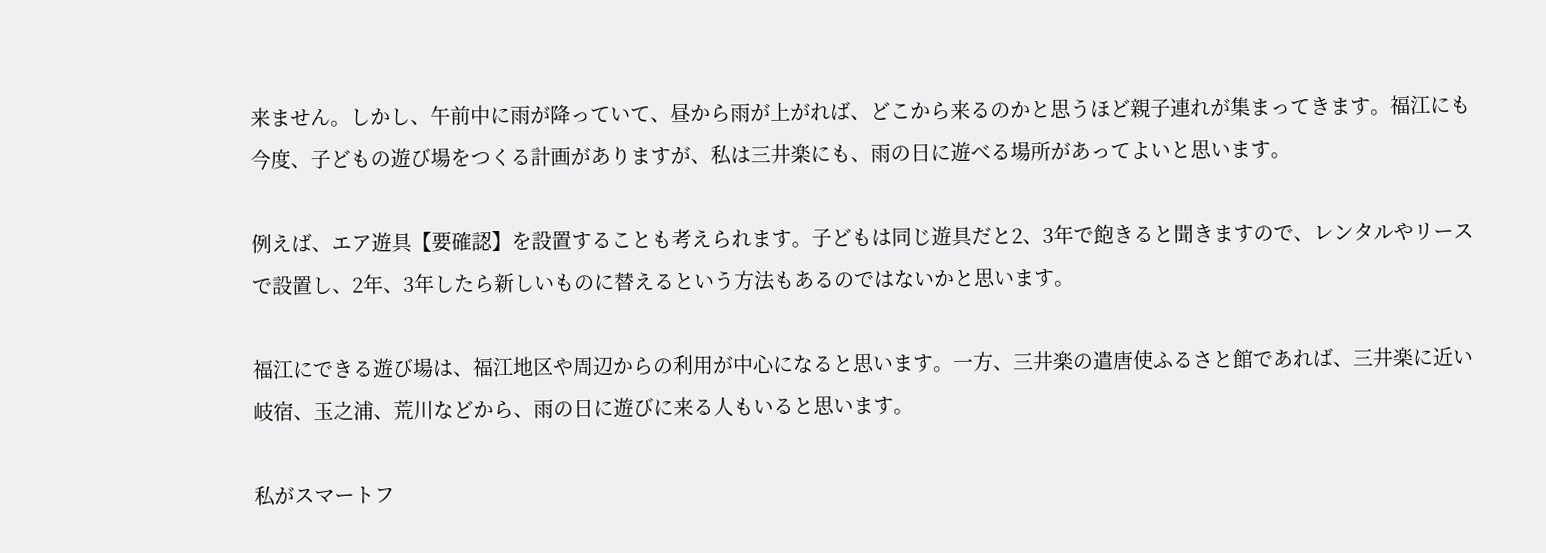来ません。しかし、午前中に雨が降っていて、昼から雨が上がれば、どこから来るのかと思うほど親子連れが集まってきます。福江にも今度、子どもの遊び場をつくる計画がありますが、私は三井楽にも、雨の日に遊べる場所があってよいと思います。

例えば、エア遊具【要確認】を設置することも考えられます。子どもは同じ遊具だと2、3年で飽きると聞きますので、レンタルやリースで設置し、2年、3年したら新しいものに替えるという方法もあるのではないかと思います。

福江にできる遊び場は、福江地区や周辺からの利用が中心になると思います。一方、三井楽の遣唐使ふるさと館であれば、三井楽に近い岐宿、玉之浦、荒川などから、雨の日に遊びに来る人もいると思います。

私がスマートフ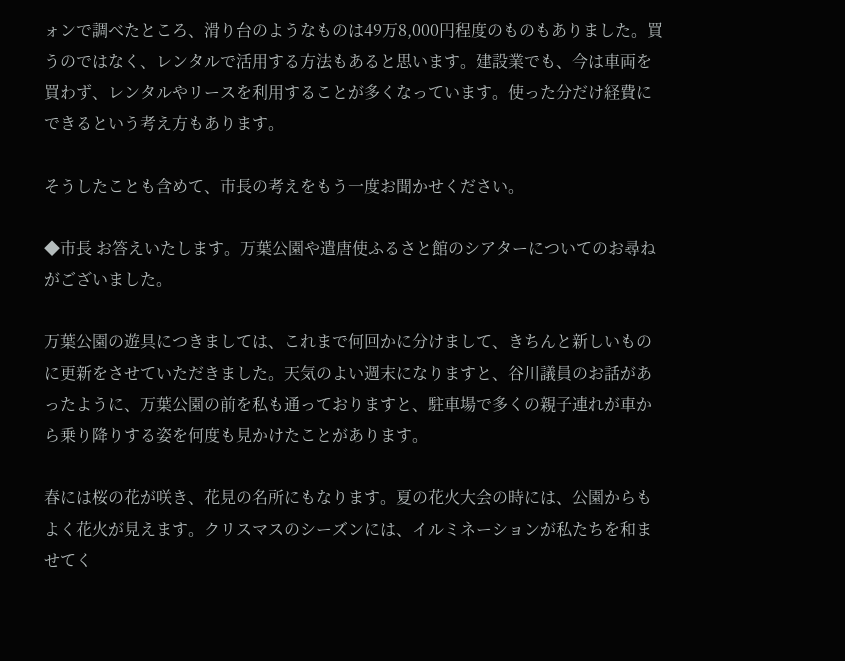ォンで調べたところ、滑り台のようなものは49万8,000円程度のものもありました。買うのではなく、レンタルで活用する方法もあると思います。建設業でも、今は車両を買わず、レンタルやリースを利用することが多くなっています。使った分だけ経費にできるという考え方もあります。

そうしたことも含めて、市長の考えをもう一度お聞かせください。

◆市長 お答えいたします。万葉公園や遣唐使ふるさと館のシアターについてのお尋ねがございました。

万葉公園の遊具につきましては、これまで何回かに分けまして、きちんと新しいものに更新をさせていただきました。天気のよい週末になりますと、谷川議員のお話があったように、万葉公園の前を私も通っておりますと、駐車場で多くの親子連れが車から乗り降りする姿を何度も見かけたことがあります。

春には桜の花が咲き、花見の名所にもなります。夏の花火大会の時には、公園からもよく花火が見えます。クリスマスのシーズンには、イルミネーションが私たちを和ませてく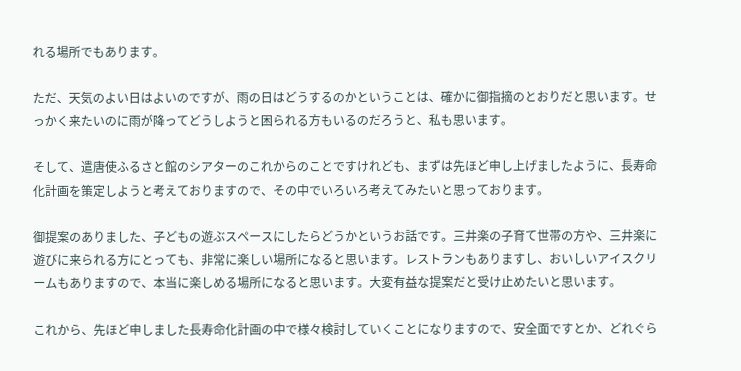れる場所でもあります。

ただ、天気のよい日はよいのですが、雨の日はどうするのかということは、確かに御指摘のとおりだと思います。せっかく来たいのに雨が降ってどうしようと困られる方もいるのだろうと、私も思います。

そして、遣唐使ふるさと館のシアターのこれからのことですけれども、まずは先ほど申し上げましたように、長寿命化計画を策定しようと考えておりますので、その中でいろいろ考えてみたいと思っております。

御提案のありました、子どもの遊ぶスペースにしたらどうかというお話です。三井楽の子育て世帯の方や、三井楽に遊びに来られる方にとっても、非常に楽しい場所になると思います。レストランもありますし、おいしいアイスクリームもありますので、本当に楽しめる場所になると思います。大変有益な提案だと受け止めたいと思います。

これから、先ほど申しました長寿命化計画の中で様々検討していくことになりますので、安全面ですとか、どれぐら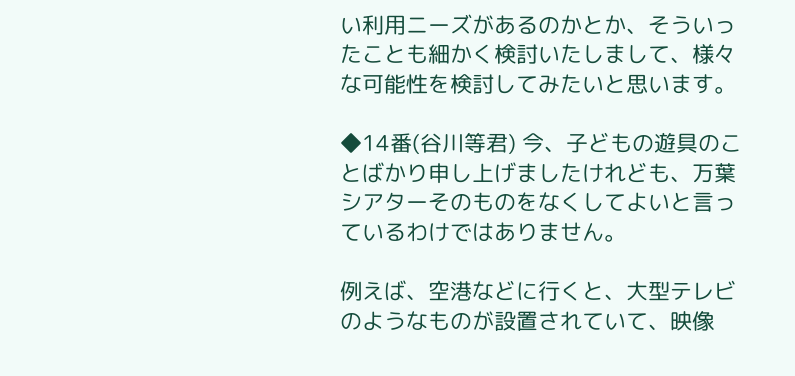い利用ニーズがあるのかとか、そういったことも細かく検討いたしまして、様々な可能性を検討してみたいと思います。

◆14番(谷川等君) 今、子どもの遊具のことばかり申し上げましたけれども、万葉シアターそのものをなくしてよいと言っているわけではありません。

例えば、空港などに行くと、大型テレビのようなものが設置されていて、映像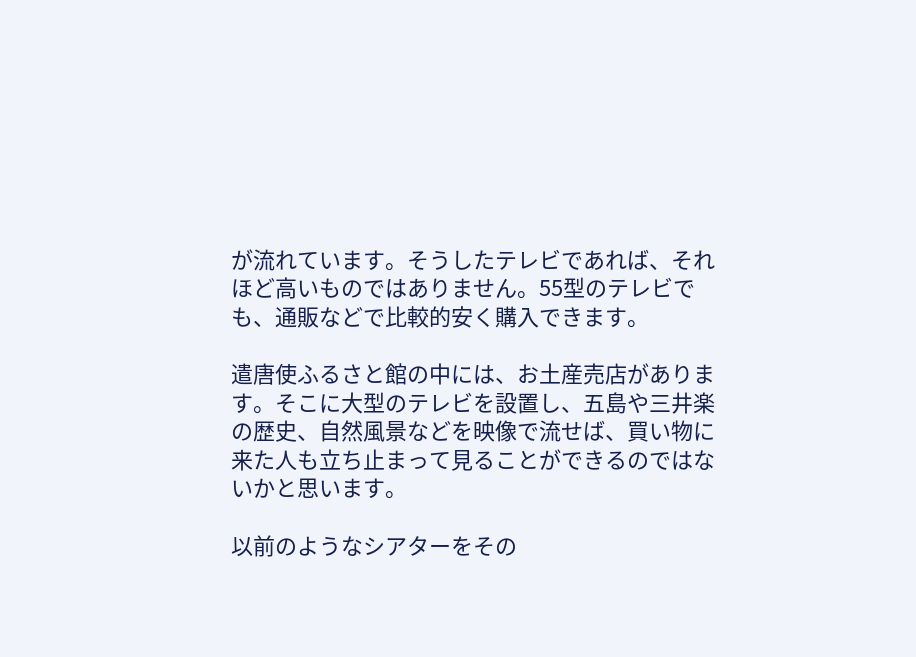が流れています。そうしたテレビであれば、それほど高いものではありません。55型のテレビでも、通販などで比較的安く購入できます。

遣唐使ふるさと館の中には、お土産売店があります。そこに大型のテレビを設置し、五島や三井楽の歴史、自然風景などを映像で流せば、買い物に来た人も立ち止まって見ることができるのではないかと思います。

以前のようなシアターをその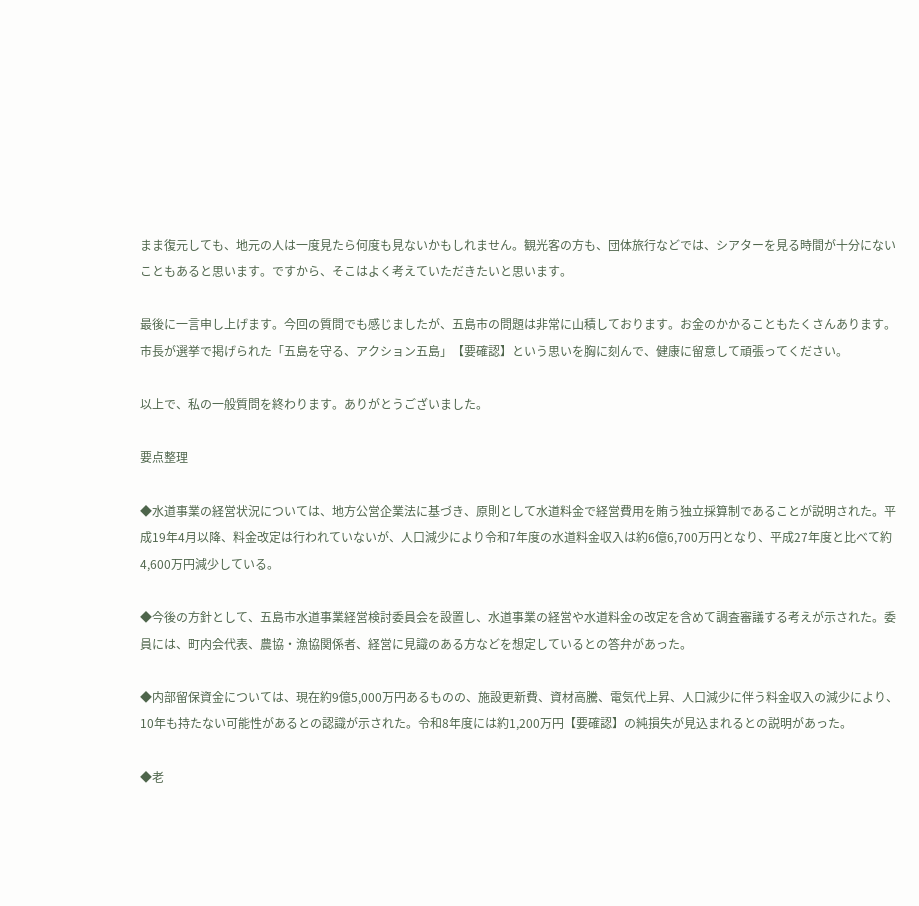まま復元しても、地元の人は一度見たら何度も見ないかもしれません。観光客の方も、団体旅行などでは、シアターを見る時間が十分にないこともあると思います。ですから、そこはよく考えていただきたいと思います。

最後に一言申し上げます。今回の質問でも感じましたが、五島市の問題は非常に山積しております。お金のかかることもたくさんあります。市長が選挙で掲げられた「五島を守る、アクション五島」【要確認】という思いを胸に刻んで、健康に留意して頑張ってください。

以上で、私の一般質問を終わります。ありがとうございました。

要点整理

◆水道事業の経営状況については、地方公営企業法に基づき、原則として水道料金で経営費用を賄う独立採算制であることが説明された。平成19年4月以降、料金改定は行われていないが、人口減少により令和7年度の水道料金収入は約6億6,700万円となり、平成27年度と比べて約4,600万円減少している。

◆今後の方針として、五島市水道事業経営検討委員会を設置し、水道事業の経営や水道料金の改定を含めて調査審議する考えが示された。委員には、町内会代表、農協・漁協関係者、経営に見識のある方などを想定しているとの答弁があった。

◆内部留保資金については、現在約9億5,000万円あるものの、施設更新費、資材高騰、電気代上昇、人口減少に伴う料金収入の減少により、10年も持たない可能性があるとの認識が示された。令和8年度には約1,200万円【要確認】の純損失が見込まれるとの説明があった。

◆老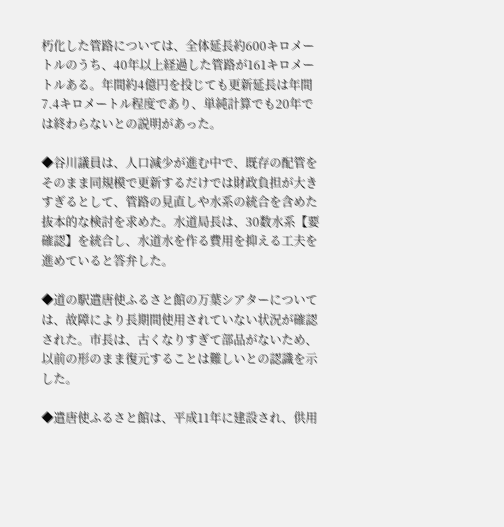朽化した管路については、全体延長約600キロメートルのうち、40年以上経過した管路が161キロメートルある。年間約4億円を投じても更新延長は年間7.4キロメートル程度であり、単純計算でも20年では終わらないとの説明があった。

◆谷川議員は、人口減少が進む中で、既存の配管をそのまま同規模で更新するだけでは財政負担が大きすぎるとして、管路の見直しや水系の統合を含めた抜本的な検討を求めた。水道局長は、30数水系【要確認】を統合し、水道水を作る費用を抑える工夫を進めていると答弁した。

◆道の駅遣唐使ふるさと館の万葉シアターについては、故障により長期間使用されていない状況が確認された。市長は、古くなりすぎて部品がないため、以前の形のまま復元することは難しいとの認識を示した。

◆遣唐使ふるさと館は、平成11年に建設され、供用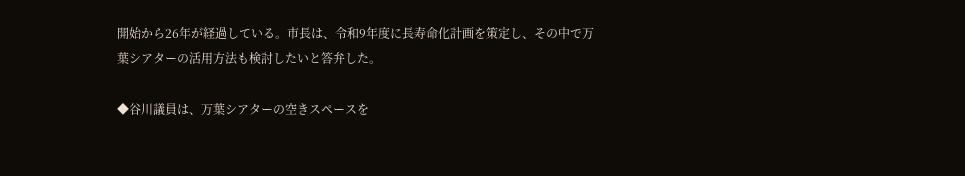開始から26年が経過している。市長は、令和9年度に長寿命化計画を策定し、その中で万葉シアターの活用方法も検討したいと答弁した。

◆谷川議員は、万葉シアターの空きスペースを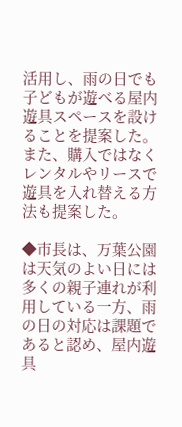活用し、雨の日でも子どもが遊べる屋内遊具スペースを設けることを提案した。また、購入ではなくレンタルやリースで遊具を入れ替える方法も提案した。

◆市長は、万葉公園は天気のよい日には多くの親子連れが利用している一方、雨の日の対応は課題であると認め、屋内遊具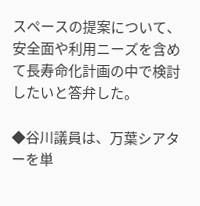スペースの提案について、安全面や利用ニーズを含めて長寿命化計画の中で検討したいと答弁した。

◆谷川議員は、万葉シアターを単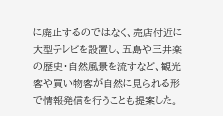に廃止するのではなく、売店付近に大型テレビを設置し、五島や三井楽の歴史・自然風景を流すなど、観光客や買い物客が自然に見られる形で情報発信を行うことも提案した。